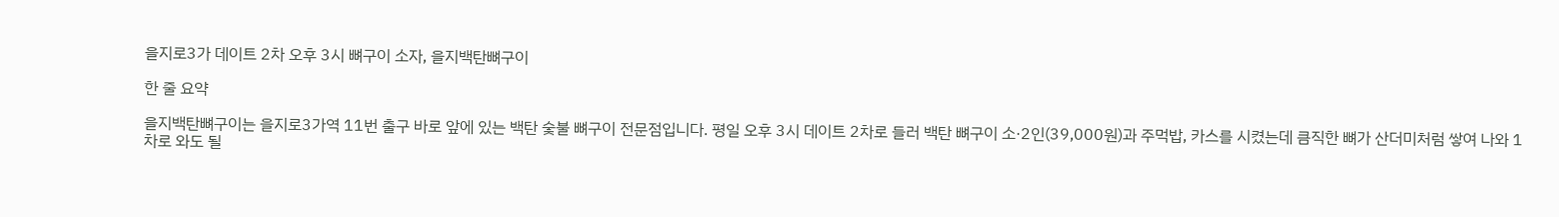을지로3가 데이트 2차 오후 3시 뼈구이 소자, 을지백탄뼈구이

한 줄 요약

을지백탄뼈구이는 을지로3가역 11번 출구 바로 앞에 있는 백탄 숯불 뼈구이 전문점입니다. 평일 오후 3시 데이트 2차로 들러 백탄 뼈구이 소·2인(39,000원)과 주먹밥, 카스를 시켰는데 큼직한 뼈가 산더미처럼 쌓여 나와 1차로 와도 될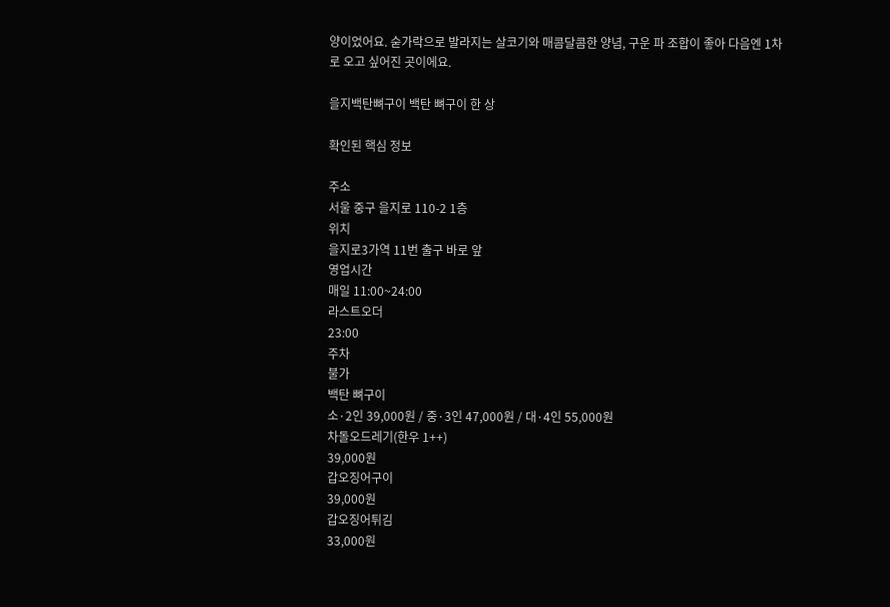양이었어요. 숟가락으로 발라지는 살코기와 매콤달콤한 양념, 구운 파 조합이 좋아 다음엔 1차로 오고 싶어진 곳이에요.

을지백탄뼈구이 백탄 뼈구이 한 상

확인된 핵심 정보

주소
서울 중구 을지로 110-2 1층
위치
을지로3가역 11번 출구 바로 앞
영업시간
매일 11:00~24:00
라스트오더
23:00
주차
불가
백탄 뼈구이
소·2인 39,000원 / 중·3인 47,000원 / 대·4인 55,000원
차돌오드레기(한우 1++)
39,000원
갑오징어구이
39,000원
갑오징어튀김
33,000원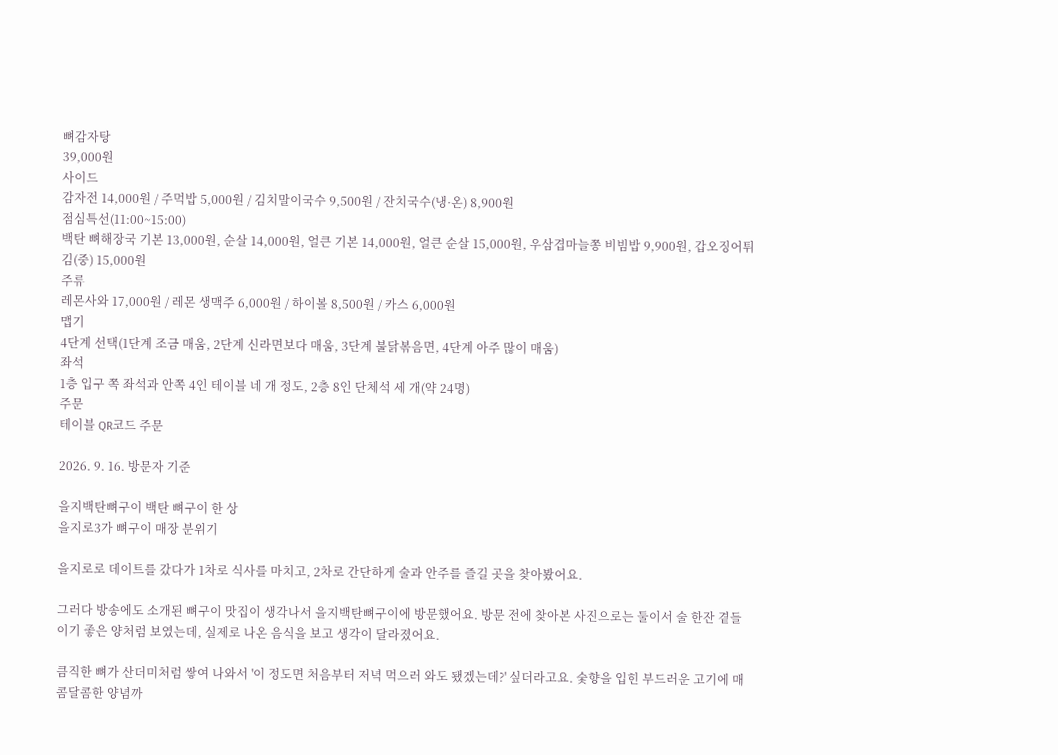뼈감자탕
39,000원
사이드
감자전 14,000원 / 주먹밥 5,000원 / 김치말이국수 9,500원 / 잔치국수(냉·온) 8,900원
점심특선(11:00~15:00)
백탄 뼈해장국 기본 13,000원, 순살 14,000원, 얼큰 기본 14,000원, 얼큰 순살 15,000원, 우삼겹마늘쫑 비빔밥 9,900원, 갑오징어튀김(중) 15,000원
주류
레몬사와 17,000원 / 레몬 생맥주 6,000원 / 하이볼 8,500원 / 카스 6,000원
맵기
4단계 선택(1단계 조금 매움, 2단계 신라면보다 매움, 3단계 불닭볶음면, 4단계 아주 많이 매움)
좌석
1층 입구 쪽 좌석과 안쪽 4인 테이블 네 개 정도, 2층 8인 단체석 세 개(약 24명)
주문
테이블 QR코드 주문

2026. 9. 16. 방문자 기준

을지백탄뼈구이 백탄 뼈구이 한 상
을지로3가 뼈구이 매장 분위기

을지로로 데이트를 갔다가 1차로 식사를 마치고, 2차로 간단하게 술과 안주를 즐길 곳을 찾아봤어요.

그러다 방송에도 소개된 뼈구이 맛집이 생각나서 을지백탄뼈구이에 방문했어요. 방문 전에 찾아본 사진으로는 둘이서 술 한잔 곁들이기 좋은 양처럼 보였는데, 실제로 나온 음식을 보고 생각이 달라졌어요.

큼직한 뼈가 산더미처럼 쌓여 나와서 '이 정도면 처음부터 저녁 먹으러 와도 됐겠는데?' 싶더라고요. 숯향을 입힌 부드러운 고기에 매콤달콤한 양념까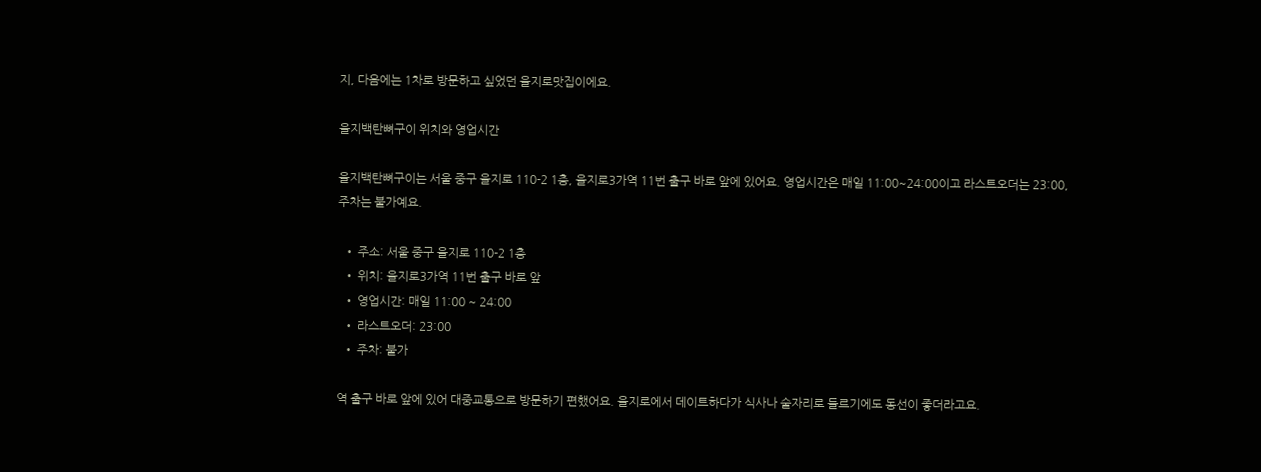지, 다음에는 1차로 방문하고 싶었던 을지로맛집이에요.

을지백탄뼈구이 위치와 영업시간

을지백탄뼈구이는 서울 중구 을지로 110-2 1층, 을지로3가역 11번 출구 바로 앞에 있어요. 영업시간은 매일 11:00~24:00이고 라스트오더는 23:00, 주차는 불가예요.

  • 주소: 서울 중구 을지로 110-2 1층
  • 위치: 을지로3가역 11번 출구 바로 앞
  • 영업시간: 매일 11:00 ~ 24:00
  • 라스트오더: 23:00
  • 주차: 불가

역 출구 바로 앞에 있어 대중교통으로 방문하기 편했어요. 을지로에서 데이트하다가 식사나 술자리로 들르기에도 동선이 좋더라고요.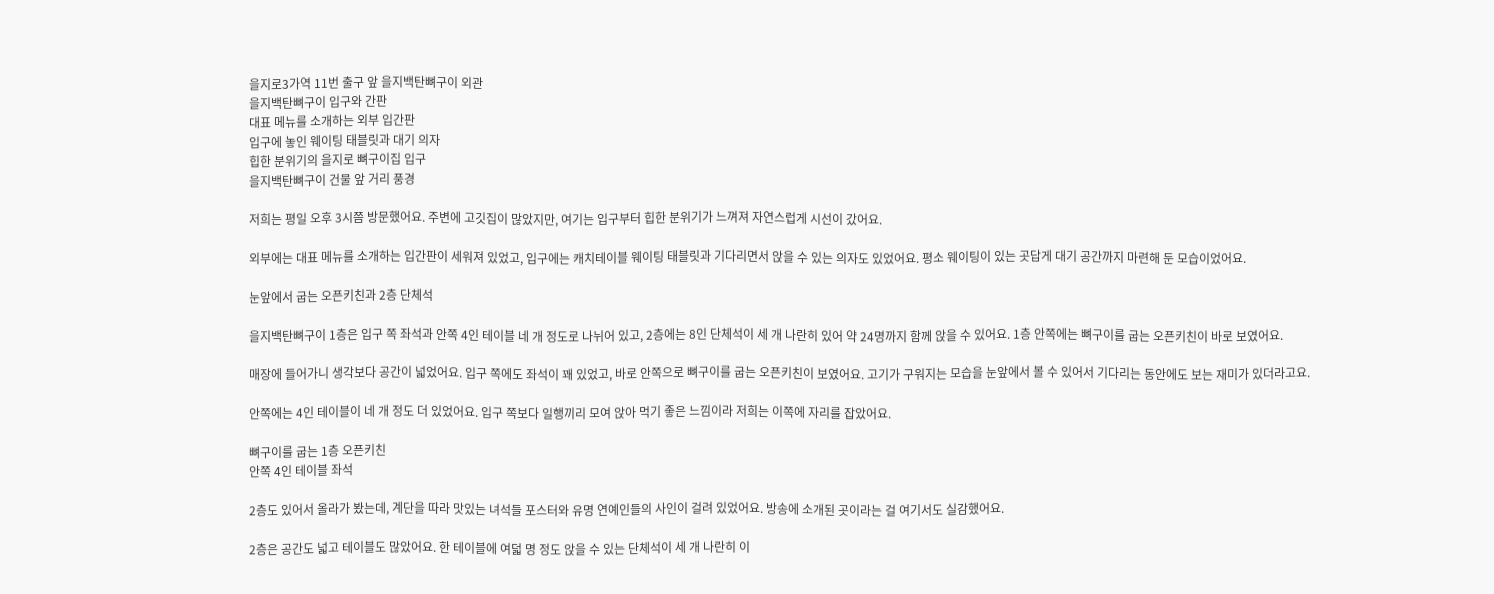을지로3가역 11번 출구 앞 을지백탄뼈구이 외관
을지백탄뼈구이 입구와 간판
대표 메뉴를 소개하는 외부 입간판
입구에 놓인 웨이팅 태블릿과 대기 의자
힙한 분위기의 을지로 뼈구이집 입구
을지백탄뼈구이 건물 앞 거리 풍경

저희는 평일 오후 3시쯤 방문했어요. 주변에 고깃집이 많았지만, 여기는 입구부터 힙한 분위기가 느껴져 자연스럽게 시선이 갔어요.

외부에는 대표 메뉴를 소개하는 입간판이 세워져 있었고, 입구에는 캐치테이블 웨이팅 태블릿과 기다리면서 앉을 수 있는 의자도 있었어요. 평소 웨이팅이 있는 곳답게 대기 공간까지 마련해 둔 모습이었어요.

눈앞에서 굽는 오픈키친과 2층 단체석

을지백탄뼈구이 1층은 입구 쪽 좌석과 안쪽 4인 테이블 네 개 정도로 나뉘어 있고, 2층에는 8인 단체석이 세 개 나란히 있어 약 24명까지 함께 앉을 수 있어요. 1층 안쪽에는 뼈구이를 굽는 오픈키친이 바로 보였어요.

매장에 들어가니 생각보다 공간이 넓었어요. 입구 쪽에도 좌석이 꽤 있었고, 바로 안쪽으로 뼈구이를 굽는 오픈키친이 보였어요. 고기가 구워지는 모습을 눈앞에서 볼 수 있어서 기다리는 동안에도 보는 재미가 있더라고요.

안쪽에는 4인 테이블이 네 개 정도 더 있었어요. 입구 쪽보다 일행끼리 모여 앉아 먹기 좋은 느낌이라 저희는 이쪽에 자리를 잡았어요.

뼈구이를 굽는 1층 오픈키친
안쪽 4인 테이블 좌석

2층도 있어서 올라가 봤는데, 계단을 따라 맛있는 녀석들 포스터와 유명 연예인들의 사인이 걸려 있었어요. 방송에 소개된 곳이라는 걸 여기서도 실감했어요.

2층은 공간도 넓고 테이블도 많았어요. 한 테이블에 여덟 명 정도 앉을 수 있는 단체석이 세 개 나란히 이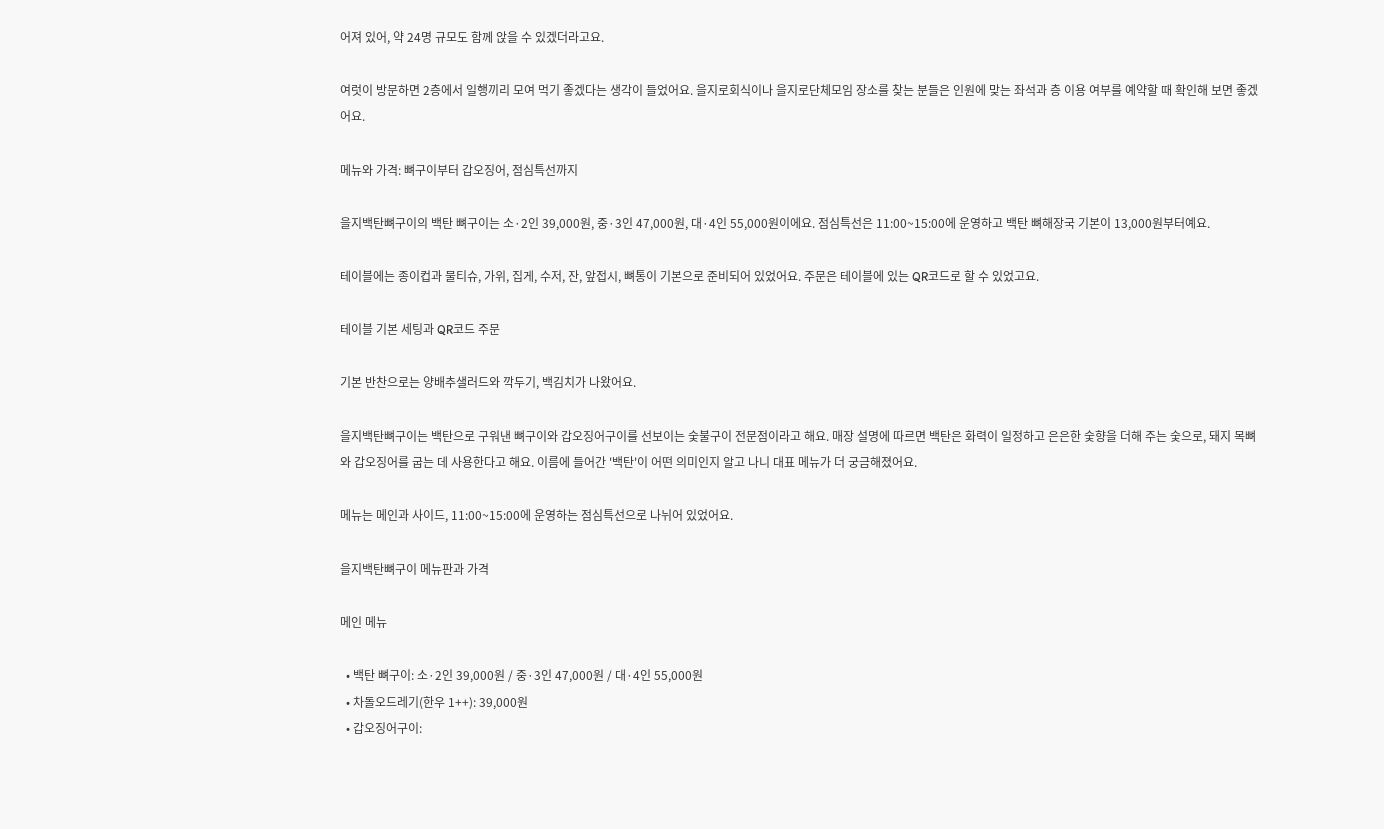어져 있어, 약 24명 규모도 함께 앉을 수 있겠더라고요.

여럿이 방문하면 2층에서 일행끼리 모여 먹기 좋겠다는 생각이 들었어요. 을지로회식이나 을지로단체모임 장소를 찾는 분들은 인원에 맞는 좌석과 층 이용 여부를 예약할 때 확인해 보면 좋겠어요.

메뉴와 가격: 뼈구이부터 갑오징어, 점심특선까지

을지백탄뼈구이의 백탄 뼈구이는 소·2인 39,000원, 중·3인 47,000원, 대·4인 55,000원이에요. 점심특선은 11:00~15:00에 운영하고 백탄 뼈해장국 기본이 13,000원부터예요.

테이블에는 종이컵과 물티슈, 가위, 집게, 수저, 잔, 앞접시, 뼈통이 기본으로 준비되어 있었어요. 주문은 테이블에 있는 QR코드로 할 수 있었고요.

테이블 기본 세팅과 QR코드 주문

기본 반찬으로는 양배추샐러드와 깍두기, 백김치가 나왔어요.

을지백탄뼈구이는 백탄으로 구워낸 뼈구이와 갑오징어구이를 선보이는 숯불구이 전문점이라고 해요. 매장 설명에 따르면 백탄은 화력이 일정하고 은은한 숯향을 더해 주는 숯으로, 돼지 목뼈와 갑오징어를 굽는 데 사용한다고 해요. 이름에 들어간 '백탄'이 어떤 의미인지 알고 나니 대표 메뉴가 더 궁금해졌어요.

메뉴는 메인과 사이드, 11:00~15:00에 운영하는 점심특선으로 나뉘어 있었어요.

을지백탄뼈구이 메뉴판과 가격

메인 메뉴

  • 백탄 뼈구이: 소·2인 39,000원 / 중·3인 47,000원 / 대·4인 55,000원
  • 차돌오드레기(한우 1++): 39,000원
  • 갑오징어구이: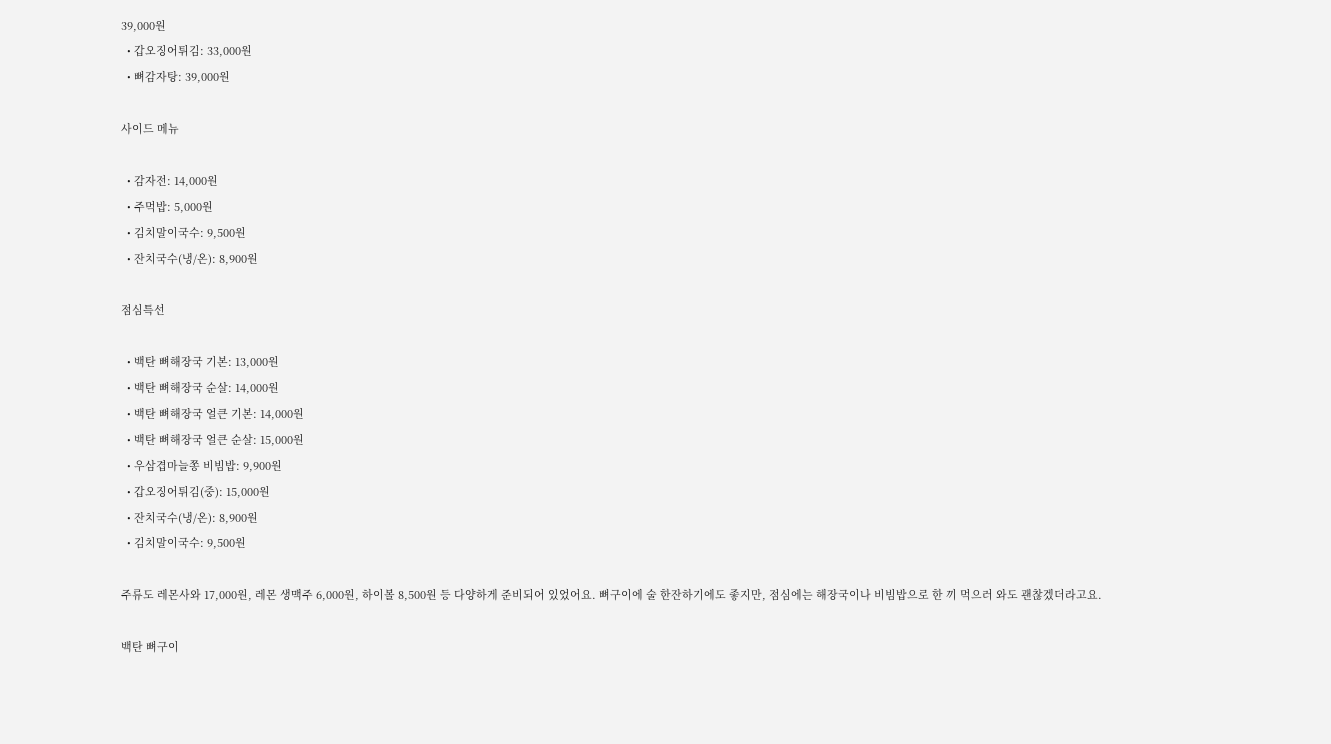39,000원
  • 갑오징어튀김: 33,000원
  • 뼈감자탕: 39,000원

사이드 메뉴

  • 감자전: 14,000원
  • 주먹밥: 5,000원
  • 김치말이국수: 9,500원
  • 잔치국수(냉/온): 8,900원

점심특선

  • 백탄 뼈해장국 기본: 13,000원
  • 백탄 뼈해장국 순살: 14,000원
  • 백탄 뼈해장국 얼큰 기본: 14,000원
  • 백탄 뼈해장국 얼큰 순살: 15,000원
  • 우삼겹마늘쫑 비빔밥: 9,900원
  • 갑오징어튀김(중): 15,000원
  • 잔치국수(냉/온): 8,900원
  • 김치말이국수: 9,500원

주류도 레몬사와 17,000원, 레몬 생맥주 6,000원, 하이볼 8,500원 등 다양하게 준비되어 있었어요. 뼈구이에 술 한잔하기에도 좋지만, 점심에는 해장국이나 비빔밥으로 한 끼 먹으러 와도 괜찮겠더라고요.

백탄 뼈구이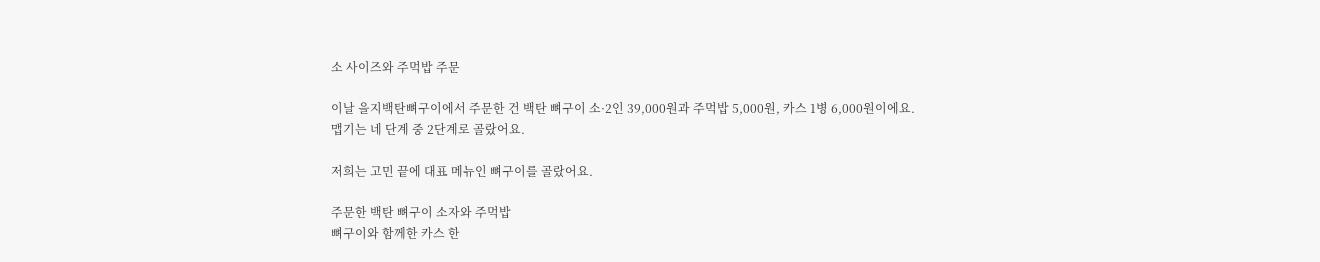소 사이즈와 주먹밥 주문

이날 을지백탄뼈구이에서 주문한 건 백탄 뼈구이 소·2인 39,000원과 주먹밥 5,000원, 카스 1병 6,000원이에요. 맵기는 네 단계 중 2단계로 골랐어요.

저희는 고민 끝에 대표 메뉴인 뼈구이를 골랐어요.

주문한 백탄 뼈구이 소자와 주먹밥
뼈구이와 함께한 카스 한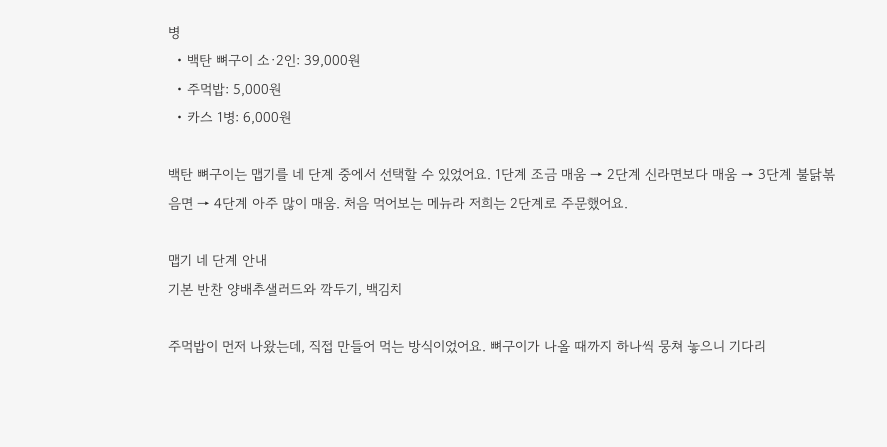병
  • 백탄 뼈구이 소·2인: 39,000원
  • 주먹밥: 5,000원
  • 카스 1병: 6,000원

백탄 뼈구이는 맵기를 네 단계 중에서 선택할 수 있었어요. 1단계 조금 매움 → 2단계 신라면보다 매움 → 3단계 불닭볶음면 → 4단계 아주 많이 매움. 처음 먹어보는 메뉴라 저희는 2단계로 주문했어요.

맵기 네 단계 안내
기본 반찬 양배추샐러드와 깍두기, 백김치

주먹밥이 먼저 나왔는데, 직접 만들어 먹는 방식이었어요. 뼈구이가 나올 때까지 하나씩 뭉쳐 놓으니 기다리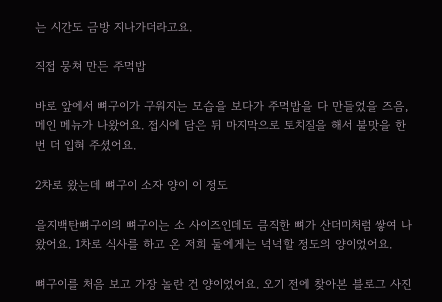는 시간도 금방 지나가더라고요.

직접 뭉쳐 만든 주먹밥

바로 앞에서 뼈구이가 구워지는 모습을 보다가 주먹밥을 다 만들었을 즈음, 메인 메뉴가 나왔어요. 접시에 담은 뒤 마지막으로 토치질을 해서 불맛을 한 번 더 입혀 주셨어요.

2차로 왔는데 뼈구이 소자 양이 이 정도

을지백탄뼈구이의 뼈구이는 소 사이즈인데도 큼직한 뼈가 산더미처럼 쌓여 나왔어요. 1차로 식사를 하고 온 저희 둘에게는 넉넉할 정도의 양이었어요.

뼈구이를 처음 보고 가장 놀란 건 양이었어요. 오기 전에 찾아본 블로그 사진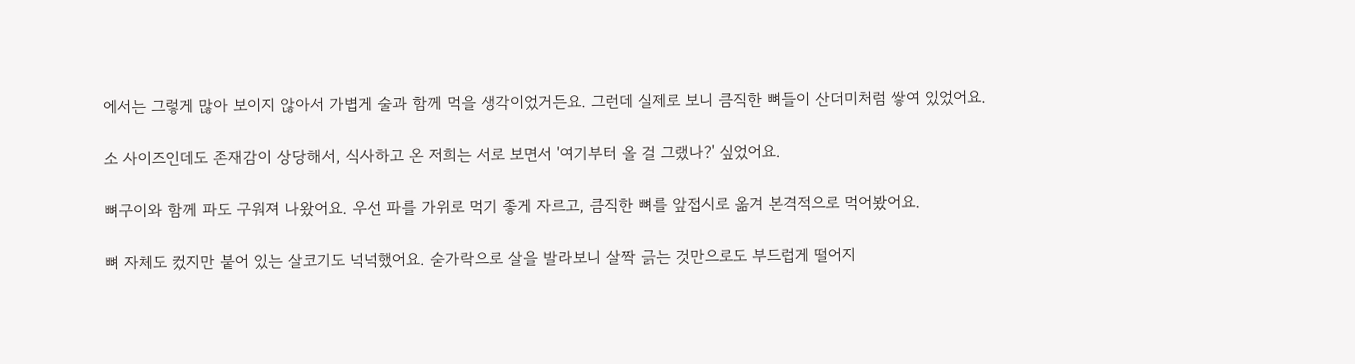에서는 그렇게 많아 보이지 않아서 가볍게 술과 함께 먹을 생각이었거든요. 그런데 실제로 보니 큼직한 뼈들이 산더미처럼 쌓여 있었어요.

소 사이즈인데도 존재감이 상당해서, 식사하고 온 저희는 서로 보면서 '여기부터 올 걸 그랬나?' 싶었어요.

뼈구이와 함께 파도 구워져 나왔어요. 우선 파를 가위로 먹기 좋게 자르고, 큼직한 뼈를 앞접시로 옮겨 본격적으로 먹어봤어요.

뼈 자체도 컸지만 붙어 있는 살코기도 넉넉했어요. 숟가락으로 살을 발라보니 살짝 긁는 것만으로도 부드럽게 떨어지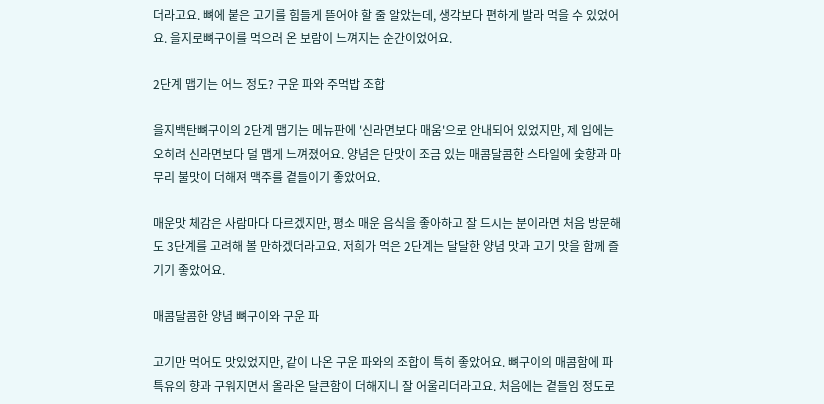더라고요. 뼈에 붙은 고기를 힘들게 뜯어야 할 줄 알았는데, 생각보다 편하게 발라 먹을 수 있었어요. 을지로뼈구이를 먹으러 온 보람이 느껴지는 순간이었어요.

2단계 맵기는 어느 정도? 구운 파와 주먹밥 조합

을지백탄뼈구이의 2단계 맵기는 메뉴판에 '신라면보다 매움'으로 안내되어 있었지만, 제 입에는 오히려 신라면보다 덜 맵게 느껴졌어요. 양념은 단맛이 조금 있는 매콤달콤한 스타일에 숯향과 마무리 불맛이 더해져 맥주를 곁들이기 좋았어요.

매운맛 체감은 사람마다 다르겠지만, 평소 매운 음식을 좋아하고 잘 드시는 분이라면 처음 방문해도 3단계를 고려해 볼 만하겠더라고요. 저희가 먹은 2단계는 달달한 양념 맛과 고기 맛을 함께 즐기기 좋았어요.

매콤달콤한 양념 뼈구이와 구운 파

고기만 먹어도 맛있었지만, 같이 나온 구운 파와의 조합이 특히 좋았어요. 뼈구이의 매콤함에 파 특유의 향과 구워지면서 올라온 달큰함이 더해지니 잘 어울리더라고요. 처음에는 곁들임 정도로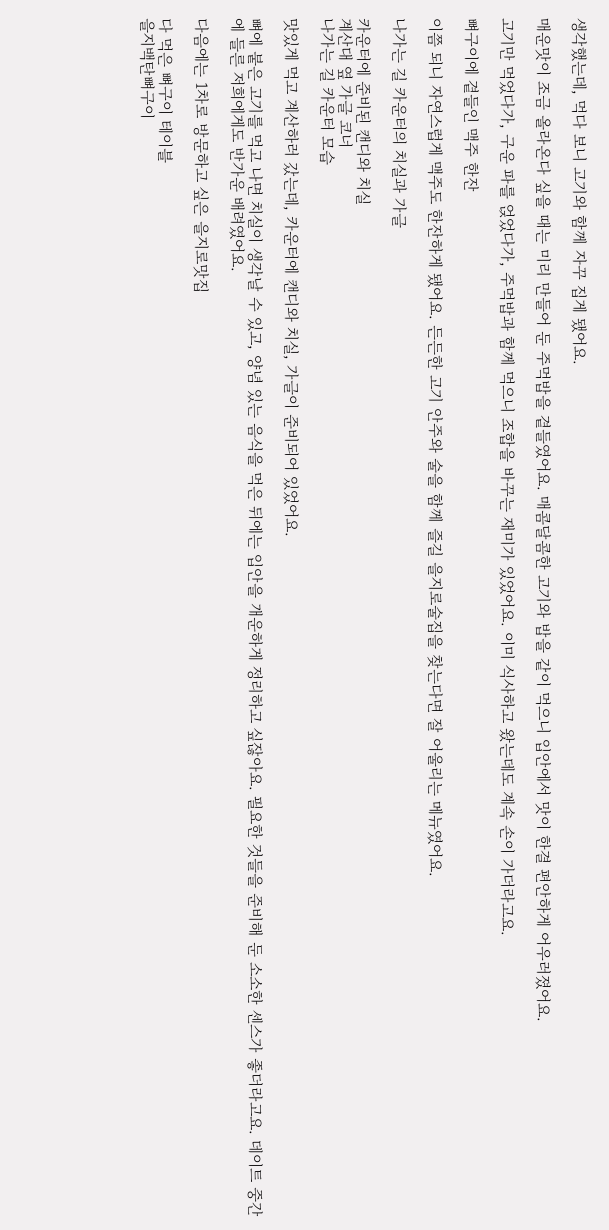생각했는데, 먹다 보니 고기와 함께 자꾸 집게 됐어요.

매운맛이 조금 올라온다 싶을 때는 미리 만들어 둔 주먹밥을 곁들였어요. 매콤달콤한 고기와 밥을 같이 먹으니 입안에서 맛이 한결 편안하게 어우러졌어요.

고기만 먹었다가, 구운 파를 얹었다가, 주먹밥과 함께 먹으니 조합을 바꾸는 재미가 있었어요. 이미 식사하고 왔는데도 계속 손이 가더라고요.

뼈구이에 곁들인 맥주 한잔

이쯤 되니 자연스럽게 맥주도 한잔하게 됐어요. 든든한 고기 안주와 술을 함께 즐길 을지로술집을 찾는다면 잘 어울리는 메뉴였어요.

나가는 길 카운터의 치실과 가글

카운터에 준비된 캔디와 치실
계산대 옆 가글 코너
나가는 길 카운터 모습

맛있게 먹고 계산하러 갔는데, 카운터에 캔디와 치실, 가글이 준비되어 있었어요.

뼈에 붙은 고기를 먹고 나면 치실이 생각날 수 있고, 양념 있는 음식을 먹은 뒤에는 입안을 개운하게 정리하고 싶잖아요. 필요한 것들을 준비해 둔 소소한 센스가 좋더라고요. 데이트 중간에 들른 저희에게도 반가운 배려였어요.

다음에는 1차로 방문하고 싶은 을지로맛집

다 먹은 뼈구이 테이블
을지백탄뼈구이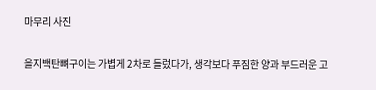마무리 사진

을지백탄뼈구이는 가볍게 2차로 들렀다가, 생각보다 푸짐한 양과 부드러운 고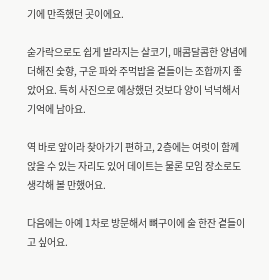기에 만족했던 곳이에요.

숟가락으로도 쉽게 발라지는 살코기, 매콤달콤한 양념에 더해진 숯향, 구운 파와 주먹밥을 곁들이는 조합까지 좋았어요. 특히 사진으로 예상했던 것보다 양이 넉넉해서 기억에 남아요.

역 바로 앞이라 찾아가기 편하고, 2층에는 여럿이 함께 앉을 수 있는 자리도 있어 데이트는 물론 모임 장소로도 생각해 볼 만했어요.

다음에는 아예 1차로 방문해서 뼈구이에 술 한잔 곁들이고 싶어요.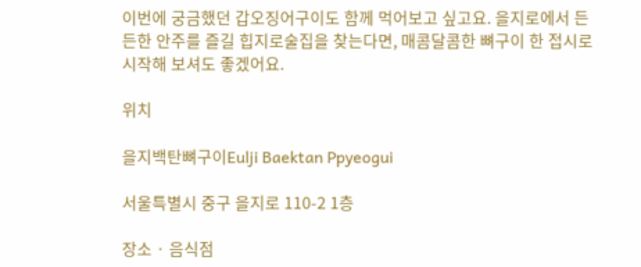이번에 궁금했던 갑오징어구이도 함께 먹어보고 싶고요. 을지로에서 든든한 안주를 즐길 힙지로술집을 찾는다면, 매콤달콤한 뼈구이 한 접시로 시작해 보셔도 좋겠어요.

위치

을지백탄뼈구이Eulji Baektan Ppyeogui

서울특별시 중구 을지로 110-2 1층

장소 · 음식점